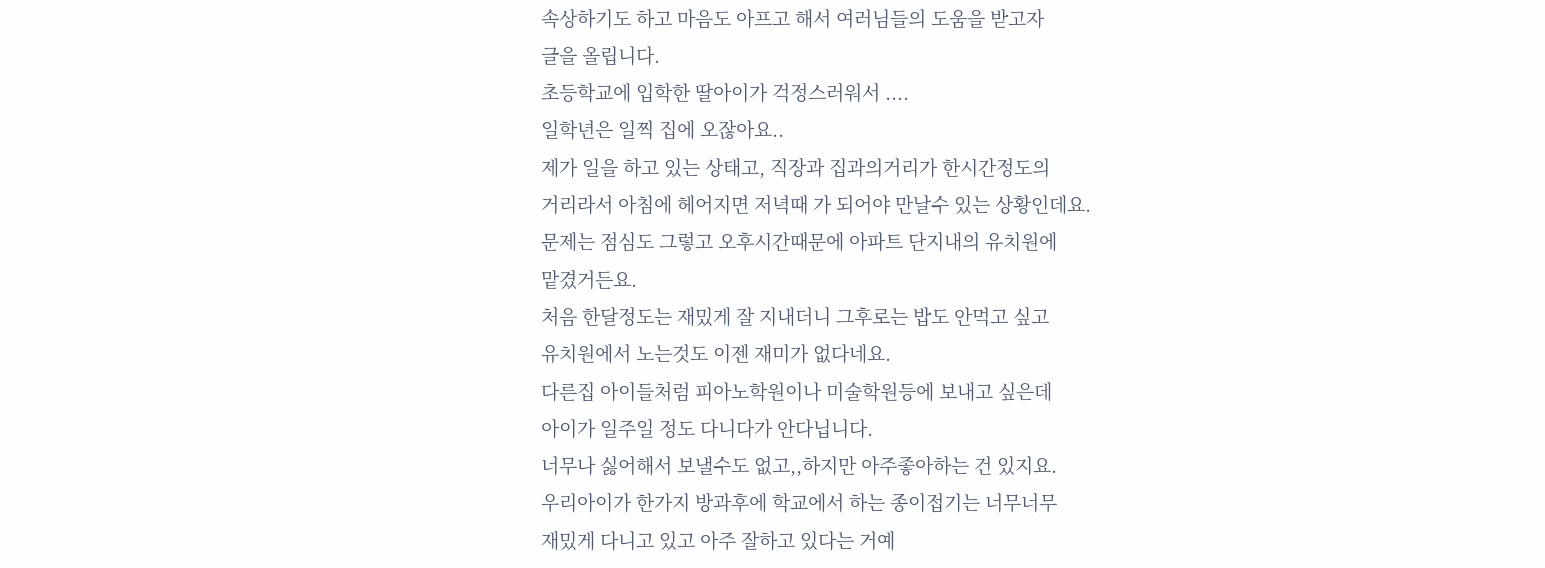속상하기도 하고 마음도 아프고 해서 여러님들의 도움을 받고자
글을 올립니다.
초등학교에 입학한 딸아이가 걱정스러워서 ....
일학년은 일찍 집에 오잖아요..
제가 일을 하고 있는 상태고, 직장과 집과의거리가 한시간정도의
거리라서 아침에 헤어지면 저녁때 가 되어야 만날수 있는 상황인데요.
문제는 점심도 그렇고 오후시간때문에 아파트 단지내의 유치원에
맡겼거든요.
처음 한달정도는 재밌게 잘 지내더니 그후로는 밥도 안먹고 싶고
유치원에서 노는것도 이젠 재미가 없다네요.
다른집 아이들처럼 피아노학원이나 미술학원등에 보내고 싶은데
아이가 일주일 정도 다니다가 안다닙니다.
너무나 싫어해서 보낼수도 없고,,하지만 아주좋아하는 건 있지요.
우리아이가 한가지 방과후에 학교에서 하는 종이접기는 너무너무
재밌게 다니고 있고 아주 잘하고 있다는 거예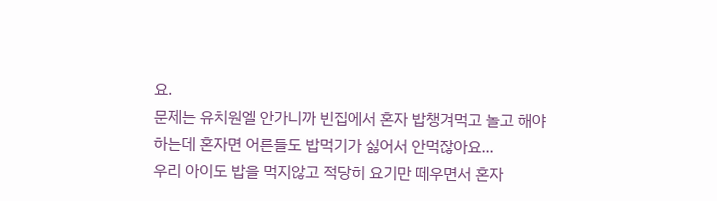요.
문제는 유치원엘 안가니까 빈집에서 혼자 밥챙겨먹고 놀고 해야
하는데 혼자면 어른들도 밥먹기가 싫어서 안먹잖아요...
우리 아이도 밥을 먹지않고 적당히 요기만 떼우면서 혼자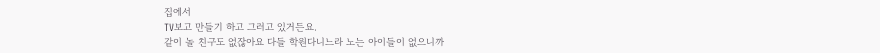집에서
TV보고 만들기 하고 그러고 있거든요.
같이 놀 친구도 없잖아요 다들 학원다니느라 노는 아이들이 없으니까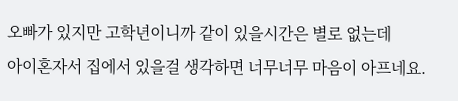오빠가 있지만 고학년이니까 같이 있을시간은 별로 없는데
아이혼자서 집에서 있을걸 생각하면 너무너무 마음이 아프네요.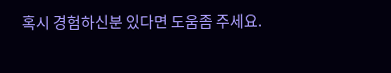혹시 경험하신분 있다면 도움좀 주세요.